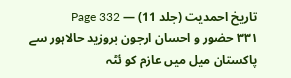تاریخ احمدیت (جلد 11) — Page 332
۳۳۱ حضور و احسان ارجون بروزید حالاہور سے پاکستان میل میں عازم کو ئٹہ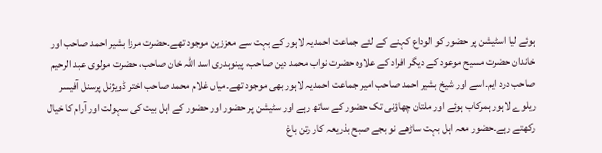ہوئے لیا اسٹیشن پر حضور کو الوداع کہنے کے لئے جماعت احمدیہ لاہور کے بہت سے معززین موجود تھے۔حضرت مرزا بشیر احمد صاحب اور خاندان حضرت مسیح موعود کے دیگر افراد کے علاوہ حضرت نواب محمد دین صاحب، پینوہدری اسد اللہ خان صاحب، حضرت مولوی عبد الرحیم صاحب درد ایم۔اسے اور شیخ بشیر احمد صاحب امیر جماعت احمدیہ لاہور بھی موجود تھے۔میاں غلام محمد صاحب اختر ڈویژنل پرسنل آفیسر ریلوے لاہور ہمرکاب ہوئے اور ملتان چھاؤنی تک حضور کے ساتھ رہے اور سٹیشن پر حضور اور حضور کے اہل بیت کی سہولت اور آرام کا خیال رکھتے رہے۔حضور معہ اہل بہت ساڑھے نو بجے صبح بذریعہ کار رتن باغ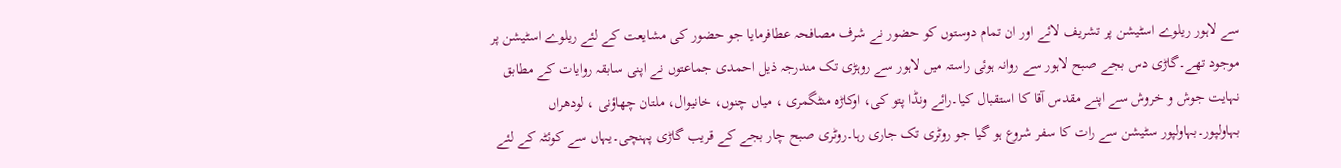سے لاہور ریلوے اسٹیشن پر تشریف لائے اور ان تمام دوستوں کو حضور نے شرف مصافحہ عطافرمایا جو حضور کی مشایعت کے لئے ریلوے اسٹیشن پر موجود تھے۔گاڑی دس بجے صبح لاہور سے روانہ ہوئی راستہ میں لاہور سے روہڑی تک مندرجہ ذیل احمدی جماعتوں نے اپنی سابقہ روایات کے مطابق نہایت جوش و خروش سے اپنے مقدس آقا کا استقبال کیا۔رائے ونڈا پتو کی، اوکاڑہ منٹگمری ، میاں چنوں، خانیوال، ملتان چھاؤنی ، لودھراں بہاولپور۔بہاولپور سٹیشن سے رات کا سفر شروع ہو گیا جو روٹری تک جاری رہا۔روٹری صبح چار بجے کے قریب گاڑی پہنچی۔یہاں سے کوئٹہ کے لئے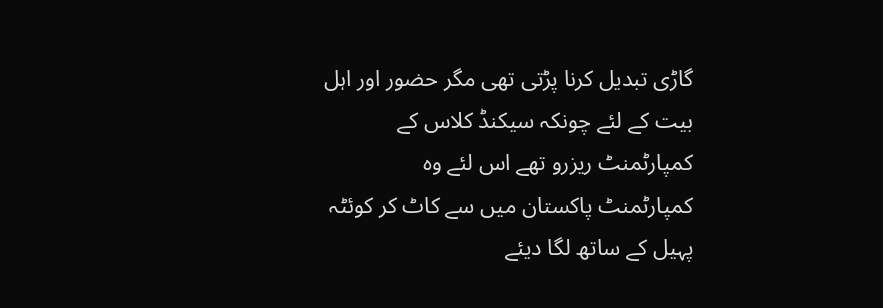گاڑی تبدیل کرنا پڑتی تھی مگر حضور اور اہل بیت کے لئے چونکہ سیکنڈ کلاس کے کمپارٹمنٹ ریزرو تھے اس لئے وہ کمپارٹمنٹ پاکستان میں سے کاٹ کر کوئٹہ پہیل کے ساتھ لگا دیئے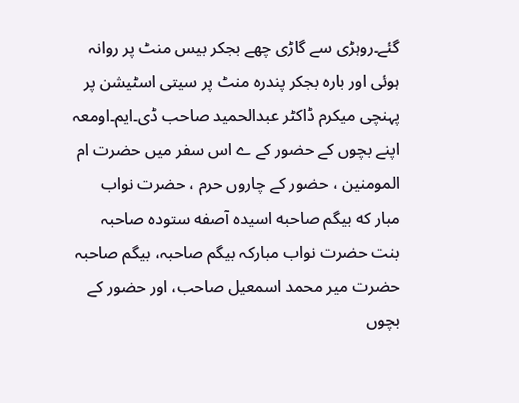گئے۔روہڑی سے گاڑی چھے بجکر بیس منٹ پر روانہ ہوئی اور بارہ بجکر پندرہ منٹ پر سیتی اسٹیشن پر پہنچی میکرم ڈاکٹر عبدالحمید صاحب ڈی۔ایم۔اومعہ اپنے بچوں کے حضور کے ے اس سفر میں حضرت ام المومنین ، حضور کے چاروں حرم ، حضرت نواب مبار که بیگم صاحبه اسیده آصفه ستوده صاحبہ بنت حضرت نواب مبارکہ بیگم صاحبہ، بیگم صاحبہ حضرت میر محمد اسمعیل صاحب، اور حضور کے بچوں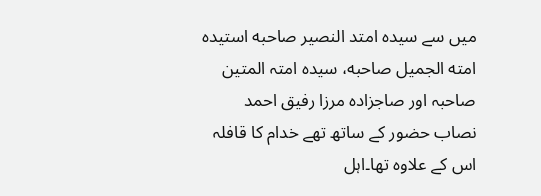میں سے سیده امتد النصیر صاحبه استیده امته الجمیل صاحبه، سیده امتہ المتین صاحبہ اور صاجزادہ مرزا رفیق احمد نصاب حضور کے ساتھ تھے خدام کا قافلہ اس کے علاوہ تھا۔اہل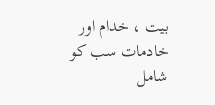بیت ، خدام اور خادمات سب کو شامل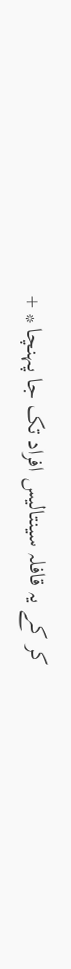کر کے یہ قافلہ سینتالیس افراد تک جا پہنچا * +